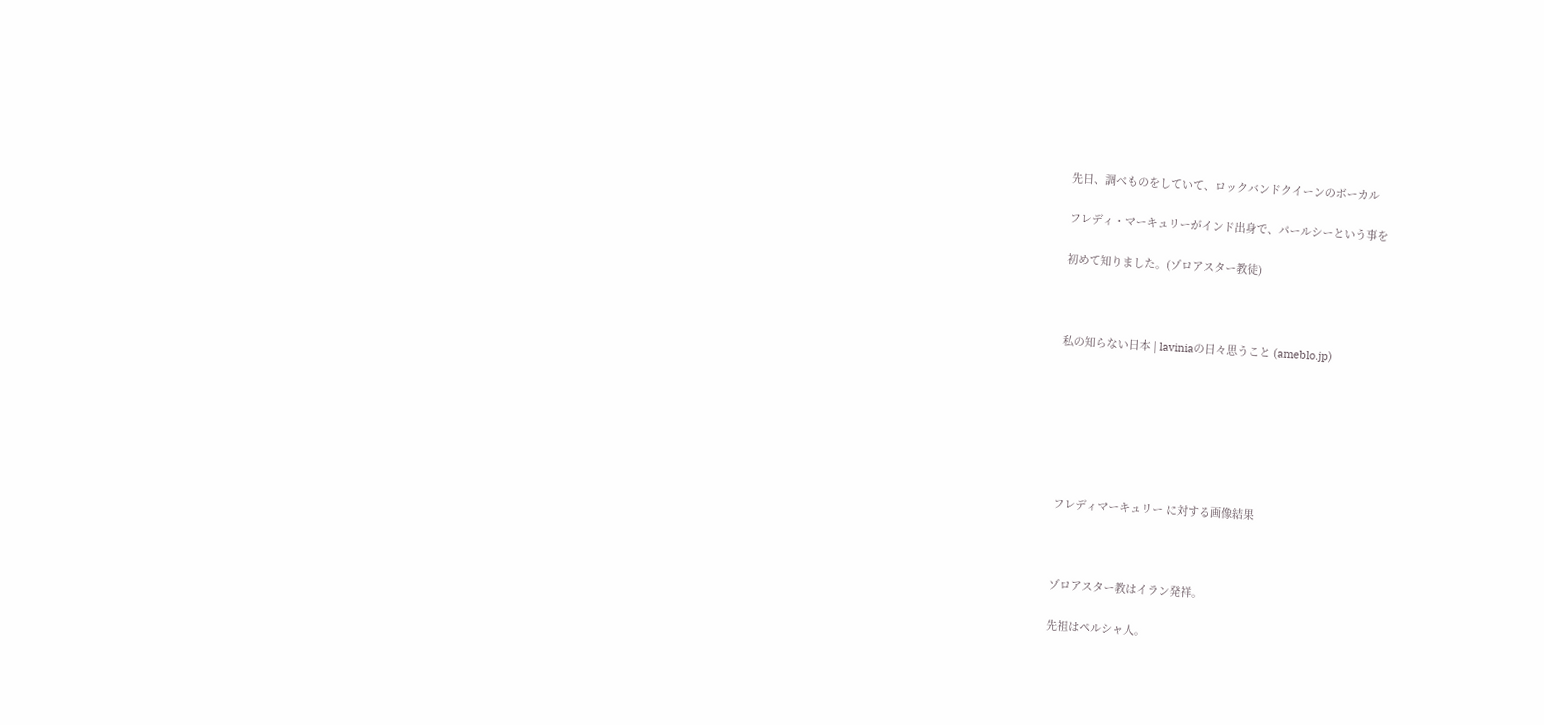先日、調べものをしていて、ロックバンドクイーンのボーカル

フレディ・マーキュリーがインド出身で、パールシーという事を

初めて知りました。(ゾロアスター教徒)



私の知らない日本 | laviniaの日々思うこと (ameblo.jp)







フレディマーキュリー に対する画像結果



ゾロアスター教はイラン発祥。

先祖はペルシャ人。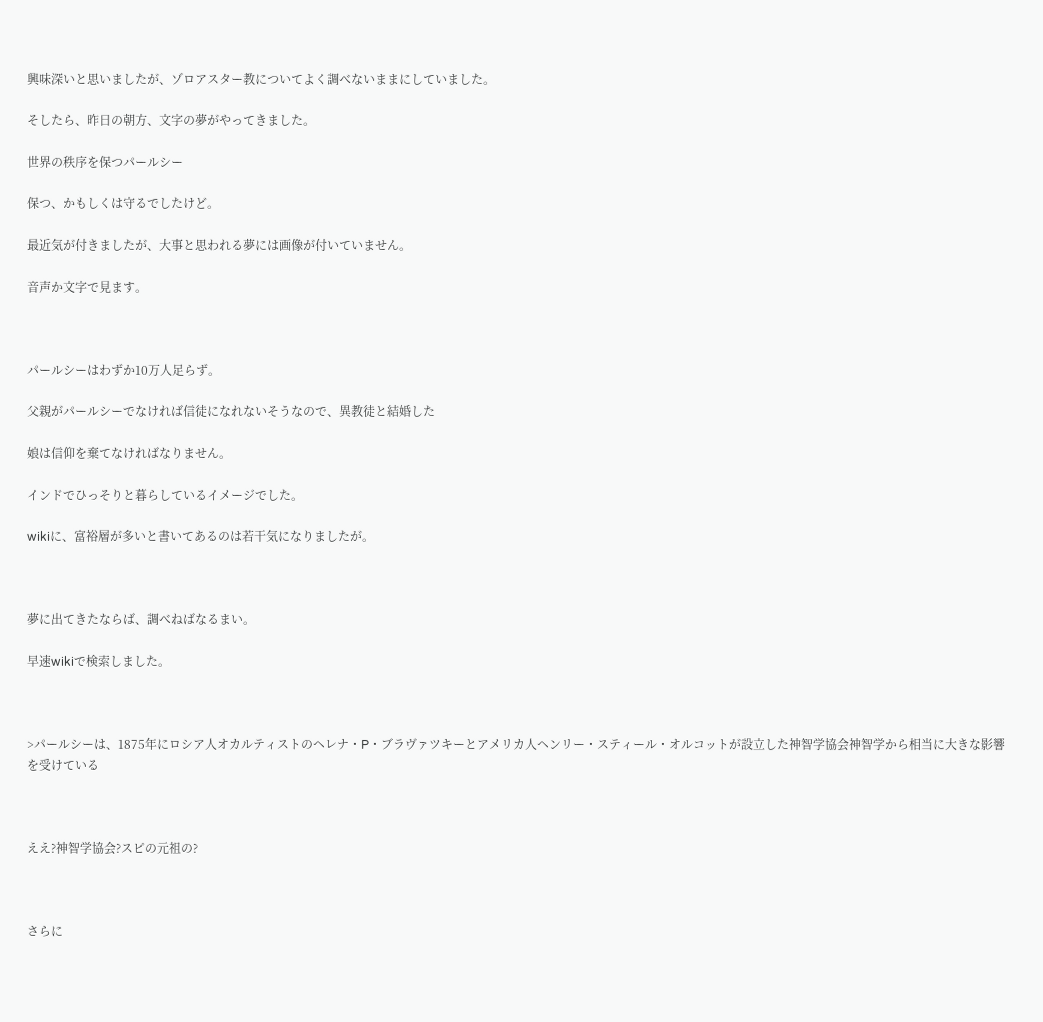興味深いと思いましたが、ゾロアスター教についてよく調べないままにしていました。

そしたら、昨日の朝方、文字の夢がやってきました。

世界の秩序を保つパールシー

保つ、かもしくは守るでしたけど。

最近気が付きましたが、大事と思われる夢には画像が付いていません。

音声か文字で見ます。



パールシーはわずか10万人足らず。

父親がパールシーでなければ信徒になれないそうなので、異教徒と結婚した

娘は信仰を棄てなければなりません。

インドでひっそりと暮らしているイメージでした。

wikiに、富裕層が多いと書いてあるのは若干気になりましたが。



夢に出てきたならば、調べねばなるまい。

早速wikiで検索しました。



>パールシーは、1875年にロシア人オカルティストのヘレナ・P・ブラヴァツキーとアメリカ人ヘンリー・スティール・オルコットが設立した神智学協会神智学から相当に大きな影響を受けている



ええ?神智学協会?スピの元祖の?



さらに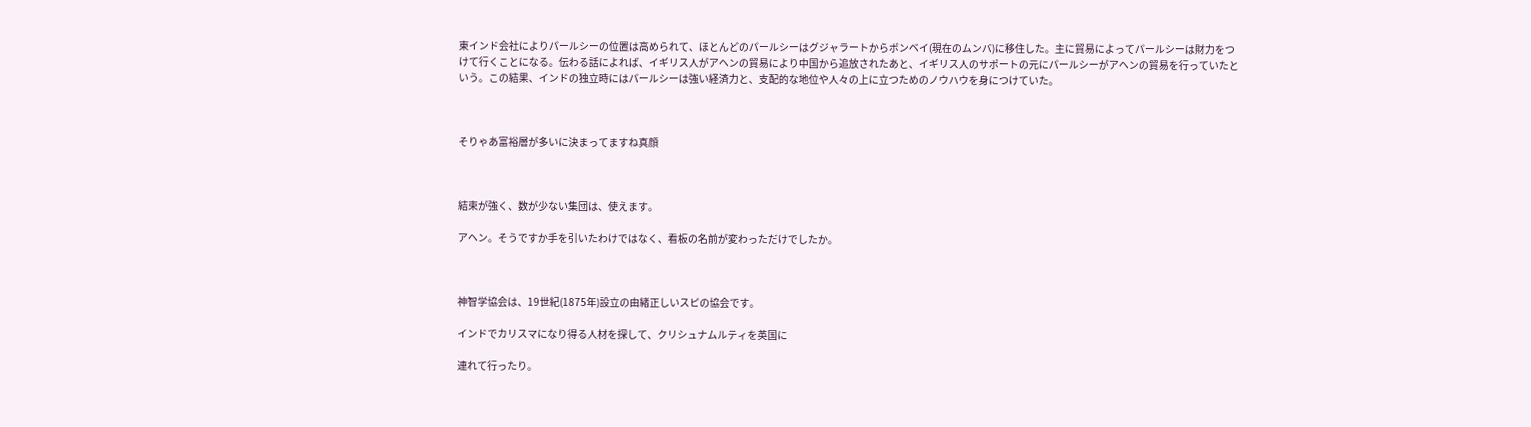東インド会社によりパールシーの位置は高められて、ほとんどのパールシーはグジャラートからボンベイ(現在のムンバ)に移住した。主に貿易によってパールシーは財力をつけて行くことになる。伝わる話によれば、イギリス人がアヘンの貿易により中国から追放されたあと、イギリス人のサポートの元にパールシーがアヘンの貿易を行っていたという。この結果、インドの独立時にはパールシーは強い経済力と、支配的な地位や人々の上に立つためのノウハウを身につけていた。



そりゃあ富裕層が多いに決まってますね真顔



結束が強く、数が少ない集団は、使えます。

アヘン。そうですか手を引いたわけではなく、看板の名前が変わっただけでしたか。



神智学協会は、19世紀(1875年)設立の由緒正しいスピの協会です。

インドでカリスマになり得る人材を探して、クリシュナムルティを英国に

連れて行ったり。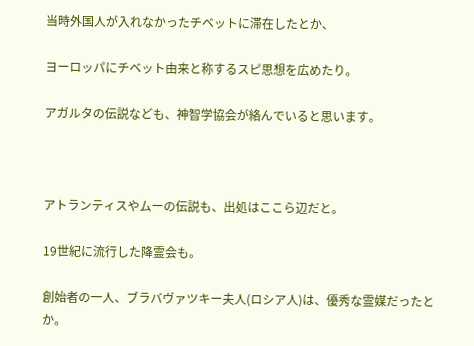当時外国人が入れなかったチベットに滞在したとか、

ヨーロッパにチベット由来と称するスピ思想を広めたり。

アガルタの伝説なども、神智学協会が絡んでいると思います。



アトランティスやムーの伝説も、出処はここら辺だと。

19世紀に流行した降霊会も。

創始者の一人、ブラバヴァツキー夫人(ロシア人)は、優秀な霊媒だったとか。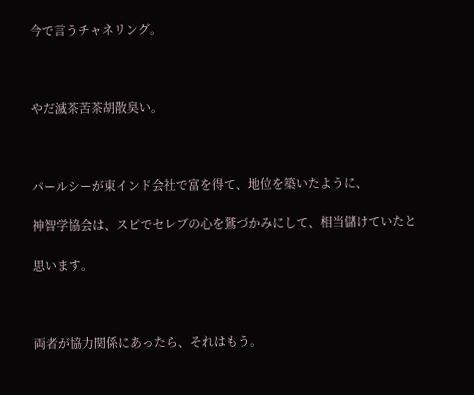今で言うチャネリング。



やだ滅茶苦茶胡散臭い。



パールシーが東インド会社で富を得て、地位を築いたように、

神智学協会は、スピでセレブの心を鷲づかみにして、相当儲けていたと

思います。



両者が協力関係にあったら、それはもう。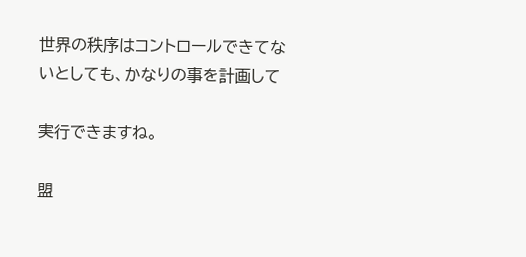世界の秩序はコントロールできてないとしても、かなりの事を計画して

実行できますね。

盟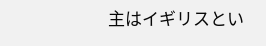主はイギリスとい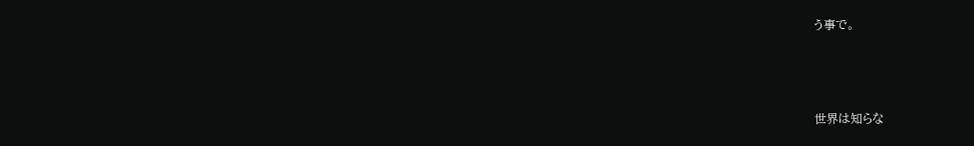う事で。



世界は知らな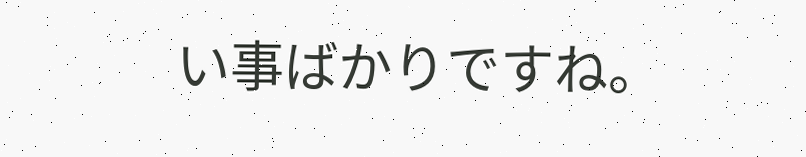い事ばかりですね。